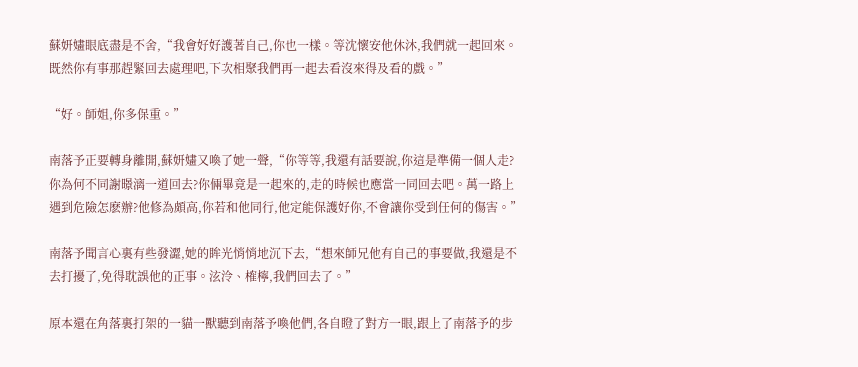蘇妍嫿眼底盡是不舍,“我會好好護著自己,你也一樣。等沈懷安他休沐,我們就一起回來。既然你有事那趕緊回去處理吧,下次相聚我們再一起去看沒來得及看的戲。”

“好。師姐,你多保重。”

南落予正要轉身離開,蘇妍嫿又喚了她一聲,“你等等,我還有話要說,你這是準備一個人走?你為何不同謝暻漓一道回去?你倆畢竟是一起來的,走的時候也應當一同回去吧。萬一路上遇到危險怎麽辦?他修為頗高,你若和他同行,他定能保護好你,不會讓你受到任何的傷害。”

南落予聞言心裏有些發澀,她的眸光悄悄地沉下去,“想來師兄他有自己的事要做,我還是不去打擾了,免得耽誤他的正事。泫泠、榷檸,我們回去了。”

原本還在角落裏打架的一貓一獸聽到南落予喚他們,各自瞪了對方一眼,跟上了南落予的步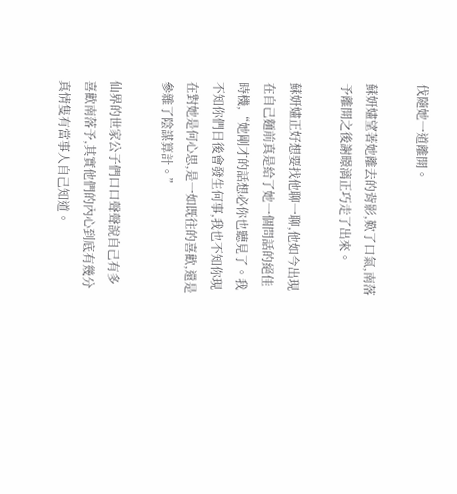伐隨她一道離開。

蘇妍嫿望著她離去的背影,歎了口氣,南落予離開之後謝暻漓正巧走了出來。

蘇妍嫿正好想要找他聊一聊,他如今出現在自己麵前真是給了她一個問話的絕佳時機,“她剛才的話想必你也聽見了。我不知你們日後會發生何事,我也不知你現在對她是何心思,是一如既往的喜歡,還是參雜了陰謀算計。”

仙界的世家公子們口口聲聲說自己有多喜歡南落予,其實他們的內心到底有幾分真情隻有當事人自己知道。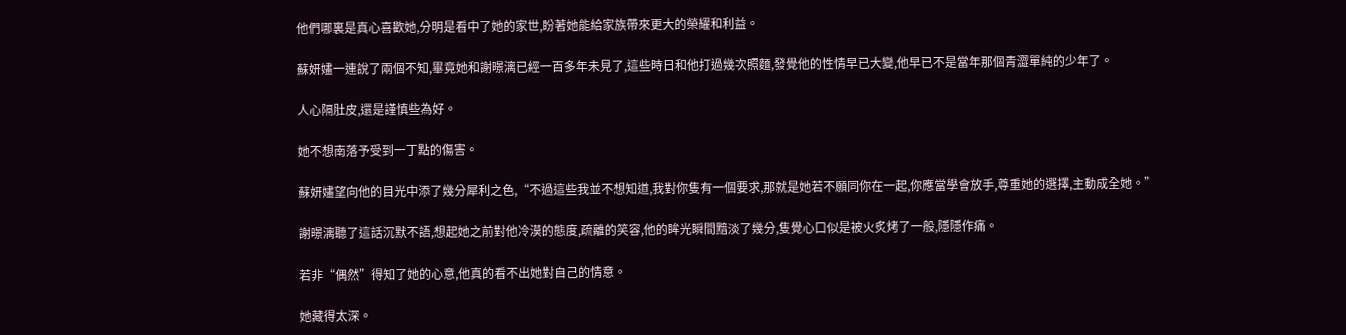他們哪裏是真心喜歡她,分明是看中了她的家世,盼著她能給家族帶來更大的榮耀和利益。

蘇妍嫿一連說了兩個不知,畢竟她和謝暻漓已經一百多年未見了,這些時日和他打過幾次照麵,發覺他的性情早已大變,他早已不是當年那個青澀單純的少年了。

人心隔肚皮,還是謹慎些為好。

她不想南落予受到一丁點的傷害。

蘇妍嫿望向他的目光中添了幾分犀利之色,“不過這些我並不想知道,我對你隻有一個要求,那就是她若不願同你在一起,你應當學會放手,尊重她的選擇,主動成全她。”

謝暻漓聽了這話沉默不語,想起她之前對他冷漠的態度,疏離的笑容,他的眸光瞬間黯淡了幾分,隻覺心口似是被火炙烤了一般,隱隱作痛。

若非“偶然”得知了她的心意,他真的看不出她對自己的情意。

她藏得太深。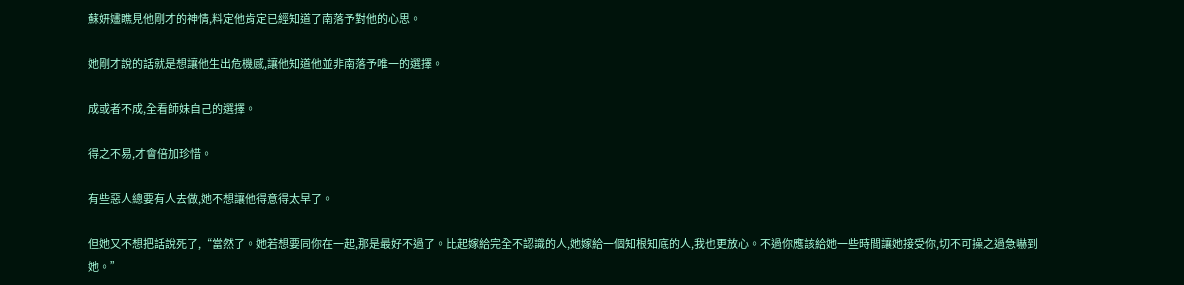蘇妍嫿瞧見他剛才的神情,料定他肯定已經知道了南落予對他的心思。

她剛才說的話就是想讓他生出危機感,讓他知道他並非南落予唯一的選擇。

成或者不成,全看師妹自己的選擇。

得之不易,才會倍加珍惜。

有些惡人總要有人去做,她不想讓他得意得太早了。

但她又不想把話說死了,“當然了。她若想要同你在一起,那是最好不過了。比起嫁給完全不認識的人,她嫁給一個知根知底的人,我也更放心。不過你應該給她一些時間讓她接受你,切不可操之過急嚇到她。”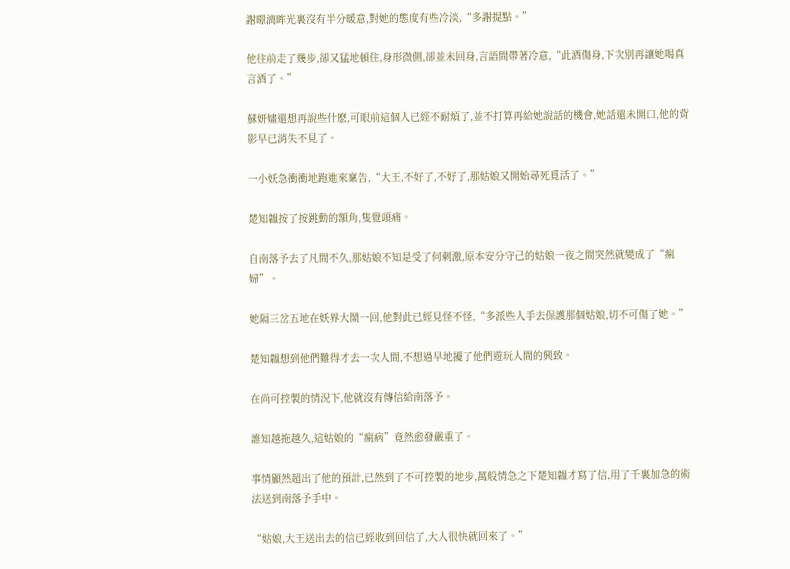謝暻漓眸光裏沒有半分暖意,對她的態度有些冷淡,“多謝提點。”

他往前走了幾步,卻又猛地頓住,身形微側,卻並未回身,言語間帶著冷意,“此酒傷身,下次別再讓她喝真言酒了。”

蘇妍嫿還想再說些什麽,可眼前這個人已經不耐煩了,並不打算再給她說話的機會,她話還未開口,他的背影早已消失不見了。

一小妖急衝衝地跑進來稟告,“大王,不好了,不好了,那姑娘又開始尋死覓活了。”

楚知韞按了按跳動的額角,隻覺頭痛。

自南落予去了凡間不久,那姑娘不知是受了何刺激,原本安分守己的姑娘一夜之間突然就變成了“瘋婦”。

她隔三岔五地在妖界大鬧一回,他對此已經見怪不怪,“多派些人手去保護那個姑娘,切不可傷了她。”

楚知韞想到他們難得才去一次人間,不想過早地擾了他們遊玩人間的興致。

在尚可控製的情況下,他就沒有傳信給南落予。

誰知越拖越久,這姑娘的“瘋病”竟然愈發嚴重了。

事情顯然超出了他的預計,已然到了不可控製的地步,萬般情急之下楚知韞才寫了信,用了千裏加急的術法送到南落予手中。

“姑娘,大王送出去的信已經收到回信了,大人很快就回來了。”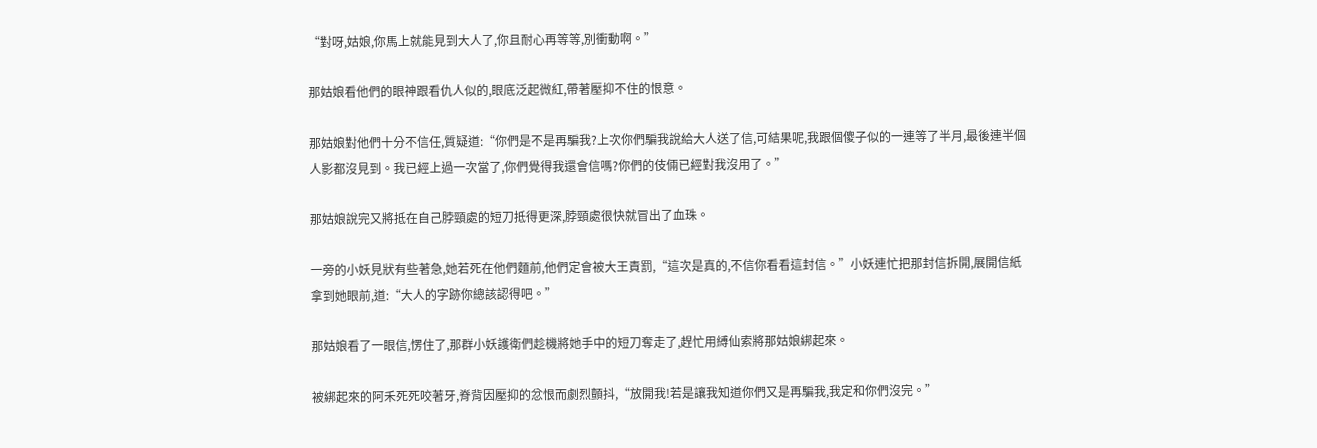“對呀,姑娘,你馬上就能見到大人了,你且耐心再等等,別衝動啊。”

那姑娘看他們的眼神跟看仇人似的,眼底泛起微紅,帶著壓抑不住的恨意。

那姑娘對他們十分不信任,質疑道:“你們是不是再騙我?上次你們騙我說給大人送了信,可結果呢,我跟個傻子似的一連等了半月,最後連半個人影都沒見到。我已經上過一次當了,你們覺得我還會信嗎?你們的伎倆已經對我沒用了。”

那姑娘說完又將抵在自己脖頸處的短刀抵得更深,脖頸處很快就冒出了血珠。

一旁的小妖見狀有些著急,她若死在他們麵前,他們定會被大王責罰,“這次是真的,不信你看看這封信。”小妖連忙把那封信拆開,展開信紙拿到她眼前,道:“大人的字跡你總該認得吧。”

那姑娘看了一眼信,愣住了,那群小妖護衛們趁機將她手中的短刀奪走了,趕忙用縛仙索將那姑娘綁起來。

被綁起來的阿禾死死咬著牙,脊背因壓抑的忿恨而劇烈顫抖,“放開我!若是讓我知道你們又是再騙我,我定和你們沒完。”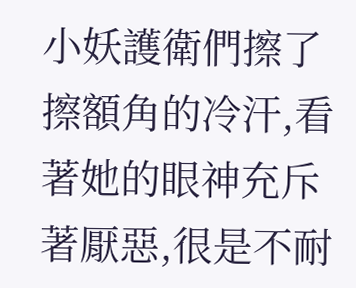小妖護衛們擦了擦額角的冷汗,看著她的眼神充斥著厭惡,很是不耐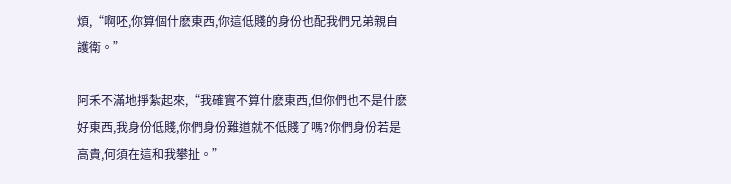煩,“啊呸,你算個什麽東西,你這低賤的身份也配我們兄弟親自護衛。”

阿禾不滿地掙紮起來,“我確實不算什麽東西,但你們也不是什麽好東西,我身份低賤,你們身份難道就不低賤了嗎?你們身份若是高貴,何須在這和我攀扯。”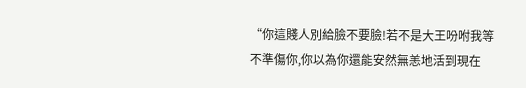“你這賤人別給臉不要臉!若不是大王吩咐我等不準傷你,你以為你還能安然無恙地活到現在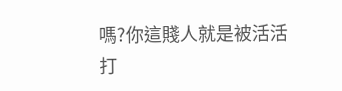嗎?你這賤人就是被活活打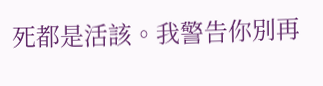死都是活該。我警告你別再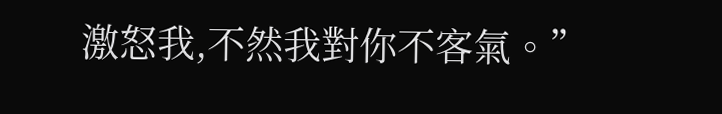激怒我,不然我對你不客氣。”